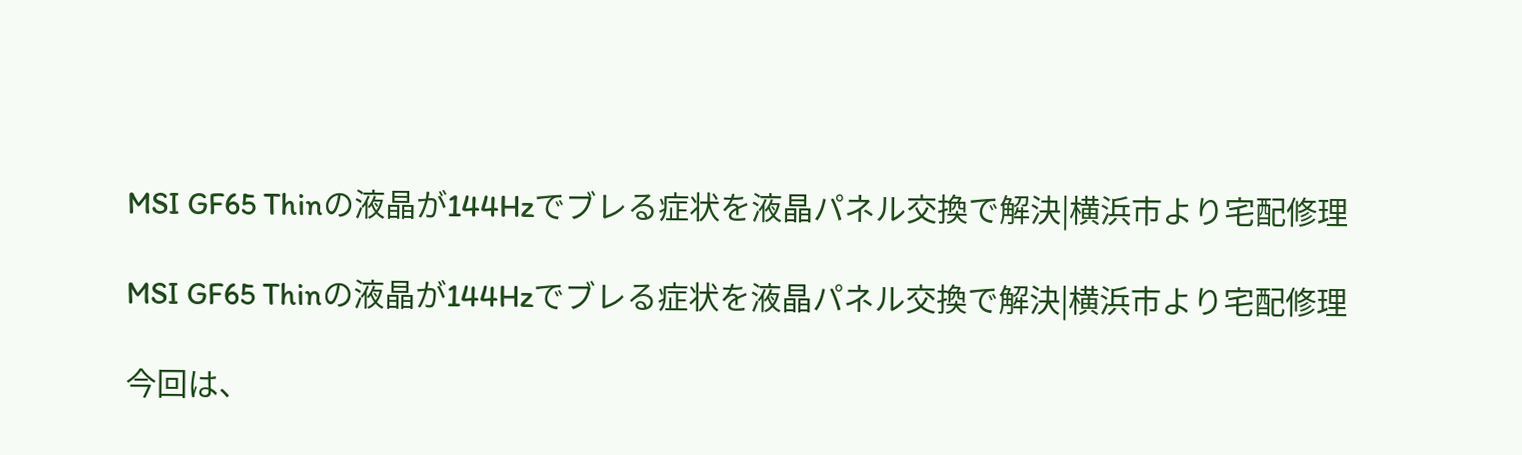MSI GF65 Thinの液晶が144Hzでブレる症状を液晶パネル交換で解決|横浜市より宅配修理

MSI GF65 Thinの液晶が144Hzでブレる症状を液晶パネル交換で解決|横浜市より宅配修理

今回は、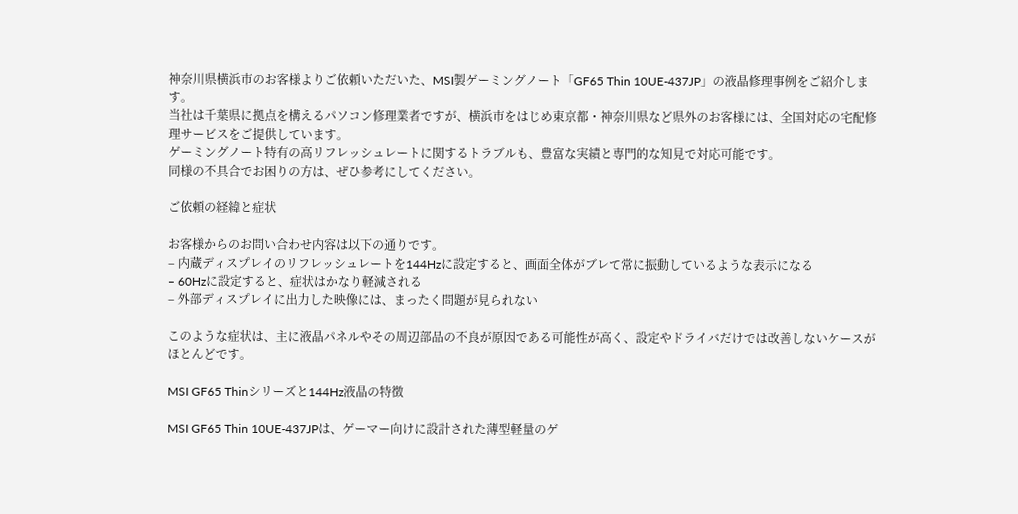神奈川県横浜市のお客様よりご依頼いただいた、MSI製ゲーミングノート「GF65 Thin 10UE-437JP」の液晶修理事例をご紹介します。
当社は千葉県に拠点を構えるパソコン修理業者ですが、横浜市をはじめ東京都・神奈川県など県外のお客様には、全国対応の宅配修理サービスをご提供しています。
ゲーミングノート特有の高リフレッシュレートに関するトラブルも、豊富な実績と専門的な知見で対応可能です。
同様の不具合でお困りの方は、ぜひ参考にしてください。

ご依頼の経緯と症状

お客様からのお問い合わせ内容は以下の通りです。
– 内蔵ディスプレイのリフレッシュレートを144Hzに設定すると、画面全体がブレて常に振動しているような表示になる
– 60Hzに設定すると、症状はかなり軽減される
– 外部ディスプレイに出力した映像には、まったく問題が見られない

このような症状は、主に液晶パネルやその周辺部品の不良が原因である可能性が高く、設定やドライバだけでは改善しないケースがほとんどです。

MSI GF65 Thinシリーズと144Hz液晶の特徴

MSI GF65 Thin 10UE-437JPは、ゲーマー向けに設計された薄型軽量のゲ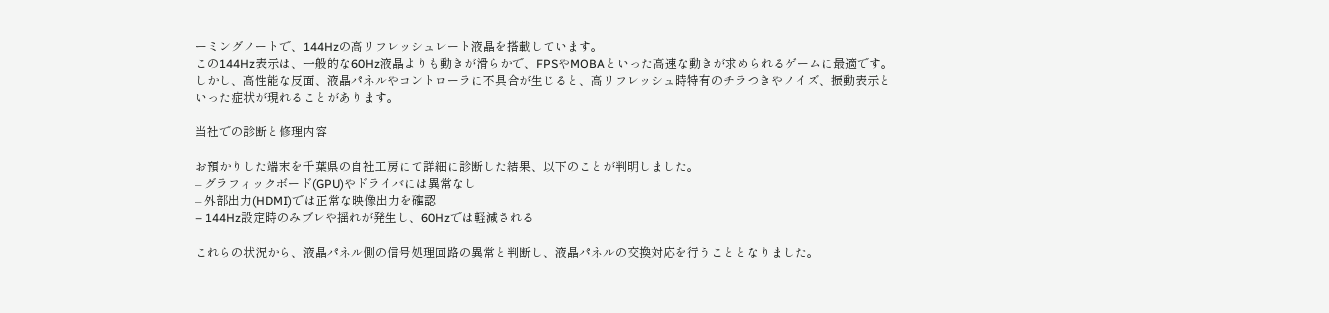ーミングノートで、144Hzの高リフレッシュレート液晶を搭載しています。
この144Hz表示は、一般的な60Hz液晶よりも動きが滑らかで、FPSやMOBAといった高速な動きが求められるゲームに最適です。
しかし、高性能な反面、液晶パネルやコントローラに不具合が生じると、高リフレッシュ時特有のチラつきやノイズ、振動表示といった症状が現れることがあります。

当社での診断と修理内容

お預かりした端末を千葉県の自社工房にて詳細に診断した結果、以下のことが判明しました。
– グラフィックボード(GPU)やドライバには異常なし
– 外部出力(HDMI)では正常な映像出力を確認
– 144Hz設定時のみブレや揺れが発生し、60Hzでは軽減される

これらの状況から、液晶パネル側の信号処理回路の異常と判断し、液晶パネルの交換対応を行うこととなりました。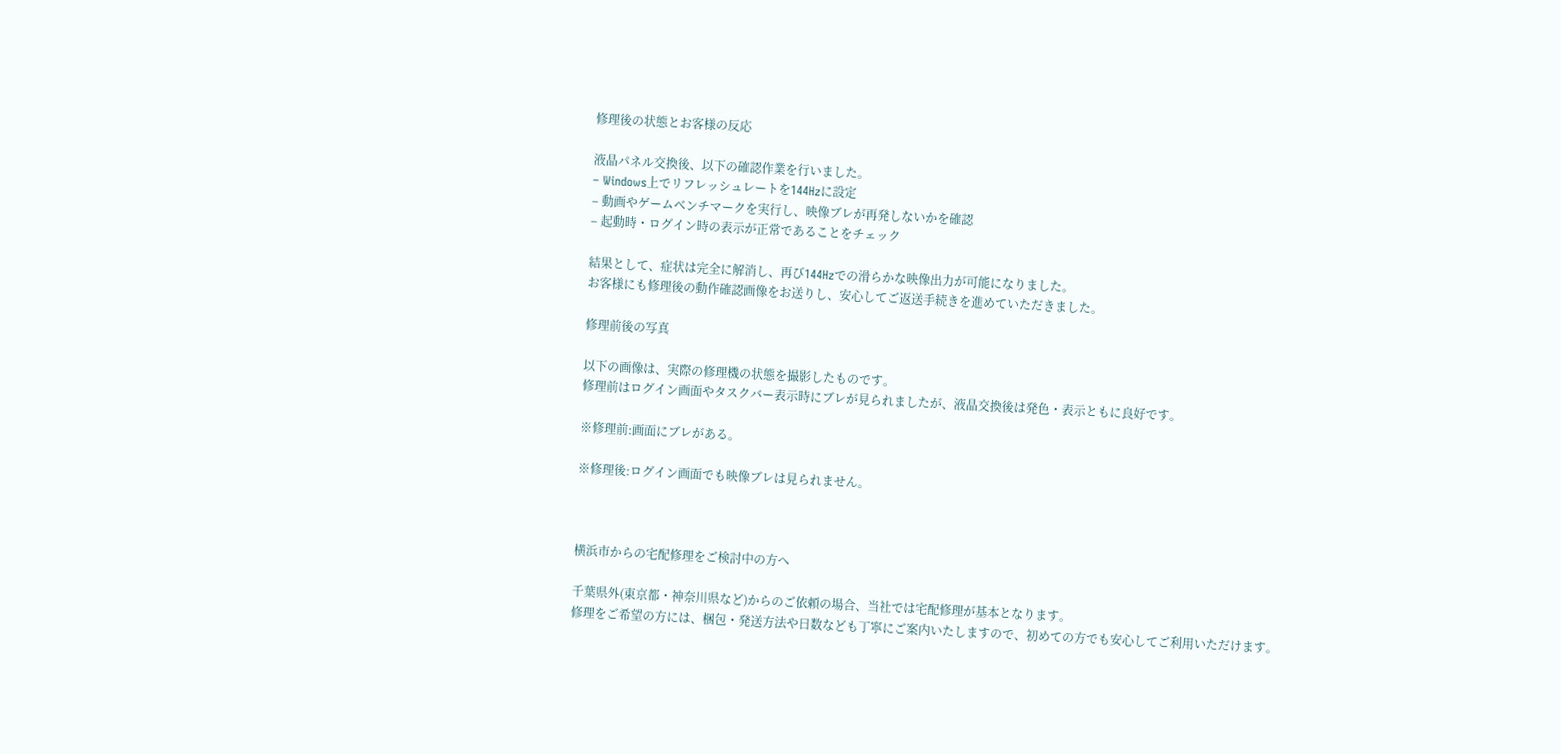修理後の状態とお客様の反応

液晶パネル交換後、以下の確認作業を行いました。
– Windows上でリフレッシュレートを144Hzに設定
– 動画やゲームベンチマークを実行し、映像ブレが再発しないかを確認
– 起動時・ログイン時の表示が正常であることをチェック

結果として、症状は完全に解消し、再び144Hzでの滑らかな映像出力が可能になりました。
お客様にも修理後の動作確認画像をお送りし、安心してご返送手続きを進めていただきました。

修理前後の写真

以下の画像は、実際の修理機の状態を撮影したものです。
修理前はログイン画面やタスクバー表示時にブレが見られましたが、液晶交換後は発色・表示ともに良好です。

※修理前:画面にブレがある。

※修理後:ログイン画面でも映像ブレは見られません。



横浜市からの宅配修理をご検討中の方へ

千葉県外(東京都・神奈川県など)からのご依頼の場合、当社では宅配修理が基本となります。
修理をご希望の方には、梱包・発送方法や日数なども丁寧にご案内いたしますので、初めての方でも安心してご利用いただけます。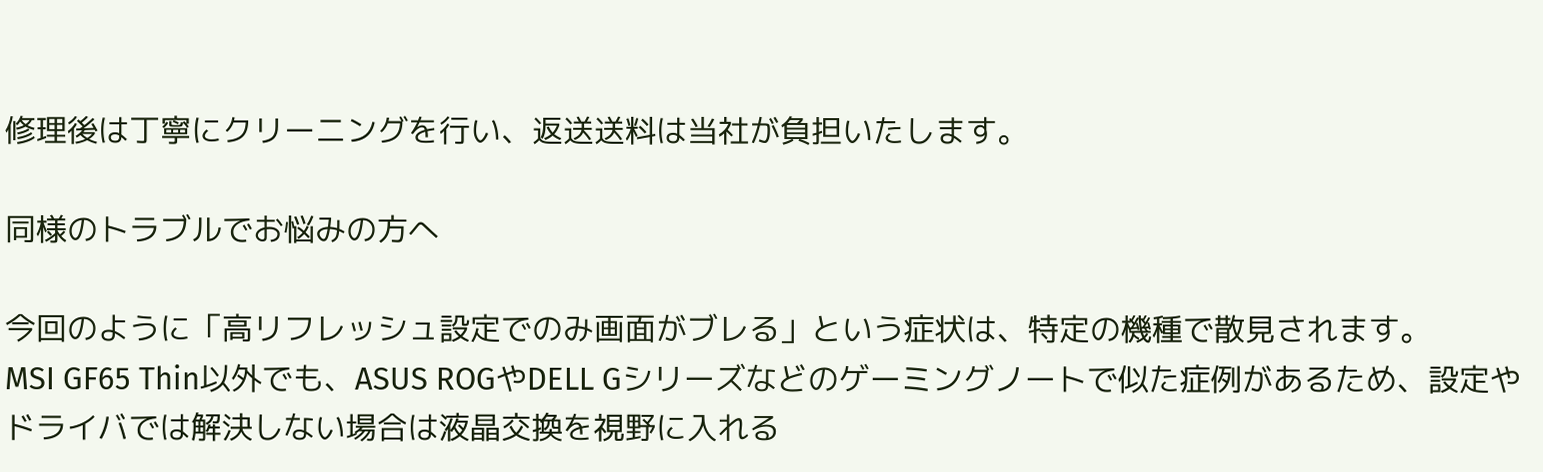修理後は丁寧にクリーニングを行い、返送送料は当社が負担いたします。

同様のトラブルでお悩みの方へ

今回のように「高リフレッシュ設定でのみ画面がブレる」という症状は、特定の機種で散見されます。
MSI GF65 Thin以外でも、ASUS ROGやDELL Gシリーズなどのゲーミングノートで似た症例があるため、設定やドライバでは解決しない場合は液晶交換を視野に入れる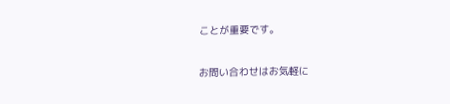ことが重要です。

お問い合わせはお気軽に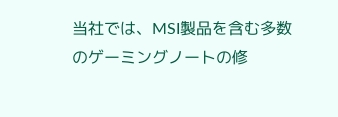当社では、MSI製品を含む多数のゲーミングノートの修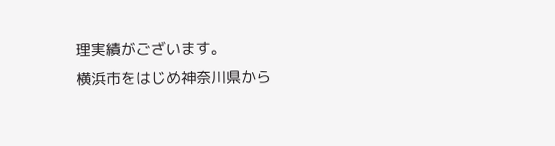理実績がございます。
横浜市をはじめ神奈川県から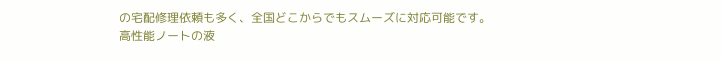の宅配修理依頼も多く、全国どこからでもスムーズに対応可能です。
高性能ノートの液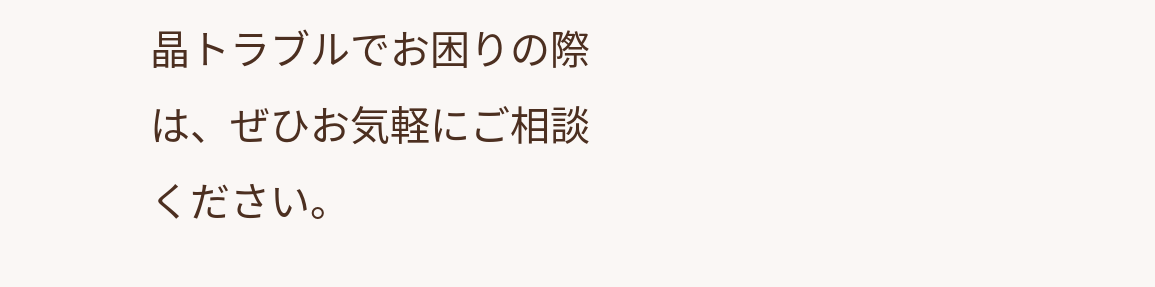晶トラブルでお困りの際は、ぜひお気軽にご相談ください。